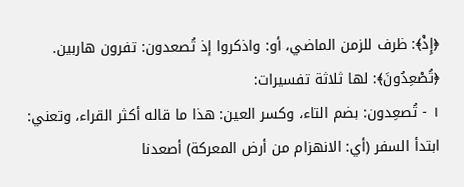﴿إِذْ﴾: ظرف للزمن الماضي، أو: واذكروا إذ تُصعدون: تفرون هاربين.
﴿تُصْعِدُونَ﴾: لها ثلاثة تفسيرات:
١ - تُصعِدون: بضم التاء، وكسر العين: هذا ما قاله أكثر القراء، وتعني: ابتدأ السفر (أي: الانهزام من أرض المعركة) أصعدنا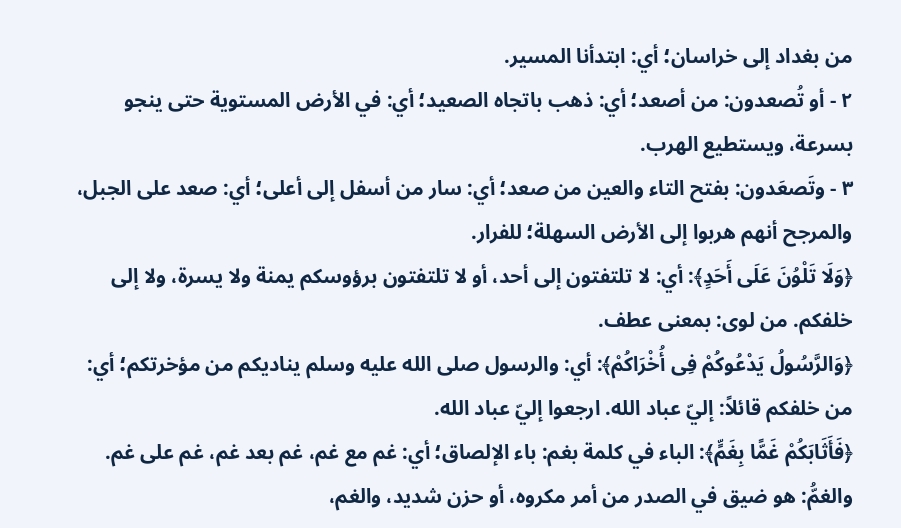من بغداد إلى خراسان؛ أي: ابتدأنا المسير.
٢ - أو تُصعدون: من أصعد؛ أي: ذهب باتجاه الصعيد؛ أي: في الأرض المستوية حتى ينجو بسرعة، ويستطيع الهرب.
٣ - وتَصعَدون: بفتح التاء والعين من صعد؛ أي: سار من أسفل إلى أعلى؛ أي: صعد على الجبل، والمرجح أنهم هربوا إلى الأرض السهلة؛ للفرار.
﴿وَلَا تَلْوُنَ عَلَى أَحَدٍ﴾: أي: لا تلتفتون إلى أحد، أو لا تلتفتون برؤوسكم يمنة ولا يسرة، ولا إلى خلفكم. من لوى: بمعنى عطف.
﴿وَالرَّسُولُ يَدْعُوكُمْ فِى أُخْرَاكُمْ﴾: أي: والرسول صلى الله عليه وسلم يناديكم من مؤخرتكم؛ أي: من خلفكم قائلاً: إليّ عباد الله. ارجعوا إليّ عباد الله.
﴿فَأَثَابَكُمْ غَمًّا بِغَمٍّ﴾: الباء في كلمة بغم: باء الإلصاق؛ أي: غم مع غم، غم بعد غم، غم على غم.
والغمُّ: هو ضيق في الصدر من أمر مكروه، أو حزن شديد، والغم،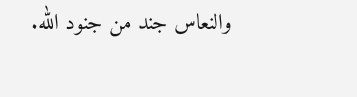والنعاس جند من جنود الله.